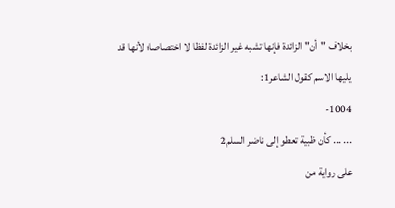بخلاف "أن" الزائدة فإنها تشبه غير الزائدة لفظا لا اختصاصا؛ لأنها قد يليها الاسم كقول الشاعر1:
1004-
... ... كأن ظبية تعطو إلى ناضر السلم2
على رواية من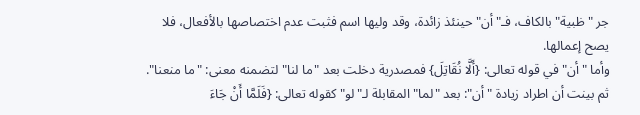جر "ظبية" بالكاف، فـ"أن" حينئذ زائدة، وقد وليها اسم فثبت عدم اختصاصها بالأفعال، فلا يصح إعمالها.
وأما "أن" في قوله تعالى: {أَلَّا نُقَاتِلَ} فمصدرية دخلت بعد "ما لنا" لتضمنه معنى: "ما منعنا".
ثم بينت أن اطراد زيادة "أن": بعد "لما" المقابلة لـ"لو" كقوله تعالى: {فَلَمَّا أَنْ جَاءَ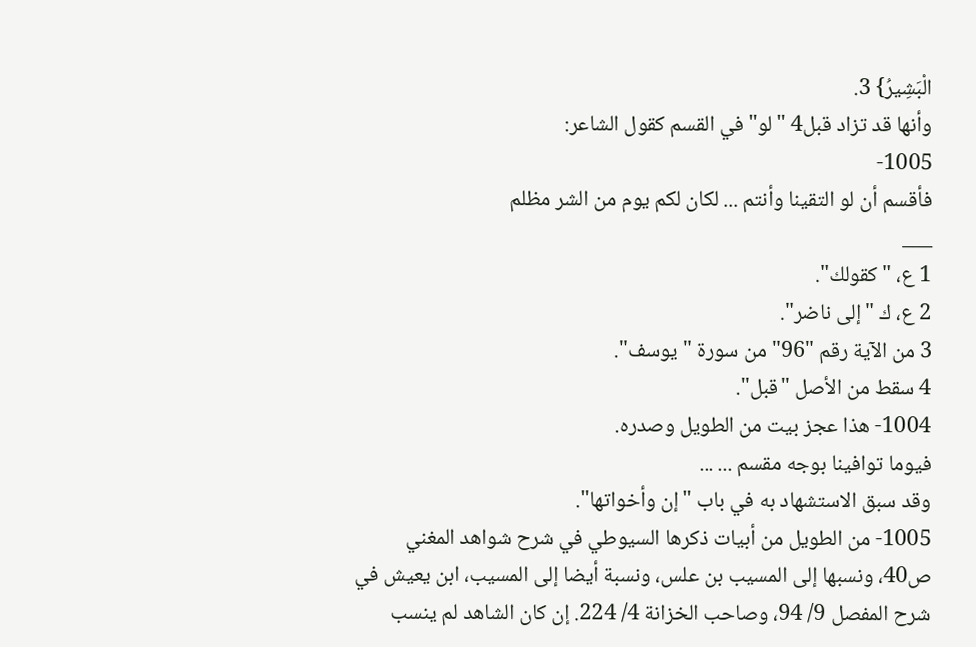الْبَشِيرُ} 3.
وأنها قد تزاد قبل4 "لو" في القسم كقول الشاعر:
1005-
فأقسم أن لو التقينا وأنتم ... لكان لكم يوم من الشر مظلم
___
1 ع، "كقولك".
2 ع، ك "إلى ناضر".
3 من الآية رقم "96" من سورة "يوسف".
4 سقط من الأصل "قبل".
1004- هذا عجز بيت من الطويل وصدره.
فيوما توافينا بوجه مقسم ... ...
وقد سبق الاستشهاد به في باب "إن وأخواتها".
1005- من الطويل من أبيات ذكرها السيوطي في شرح شواهد المغني ص40، ونسبها إلى المسيب بن علس، ونسبة أيضا إلى المسيب، ابن يعيش في شرح المفصل 9/ 94، وصاحب الخزانة 4/ 224. إن كان الشاهد لم ينسب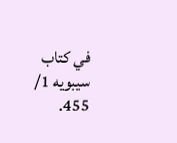في كتاب سيبويه 1/ 455.